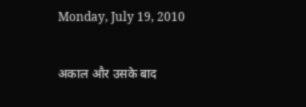Monday, July 19, 2010

अकाल और उसके बाद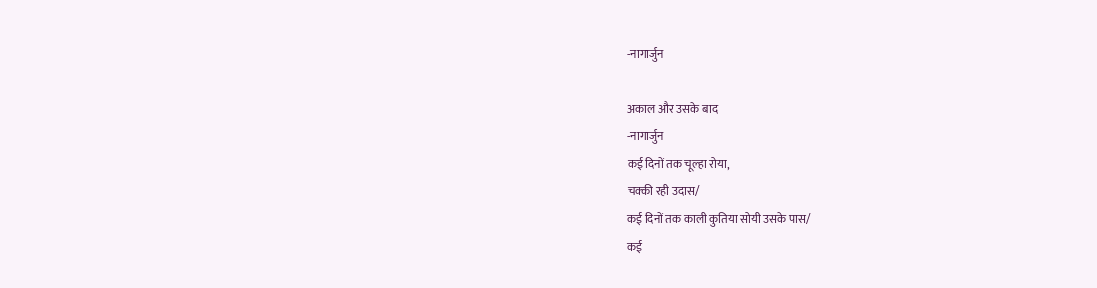-नागार्जुन

अकाल और उसके बाद
-नागार्जुन
कई दिनों तक चूल्हा रोया,
चक्की रही उदास/
कई दिनों तक काली कुतिया सोयी उसके पास/
कई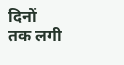दिनों तक लगी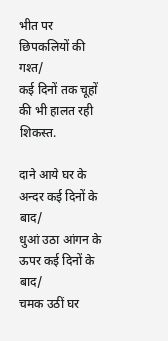भीत पर छिपकलियों की गश्त/
कई दिनों तक चूहों की भी हालत रही शिकस्त.

दाने आये घर के अन्दर कई दिनों के बाद/
धुआं उठा आंगन के ऊपर कई दिनों के बाद/
चमक उठीं घर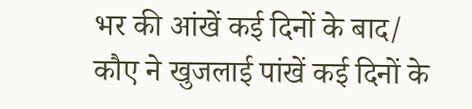भर की आंखें कई दिनों के बाद/
कौए ने खुजलाई पांखें कई दिनों के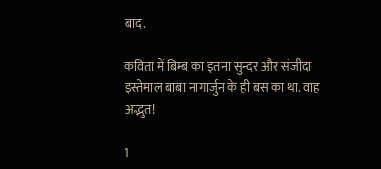बाद.

कविता में बिम्ब का इतना सुन्दर और संजीदा इस्तेमाल बाबा नागार्जुन के ही बस का था. वाह अद्भुत!

1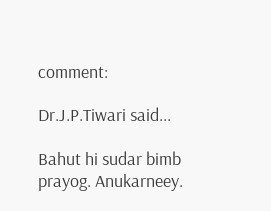comment:

Dr.J.P.Tiwari said...

Bahut hi sudar bimb prayog. Anukarneey.